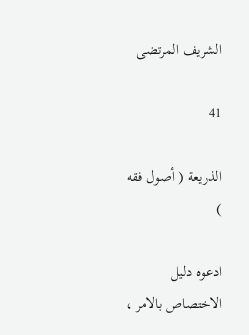الشريف المرتضى

41

الذريعة ( أصول فقه )

ادعوه دليل الاختصاص بالامر ،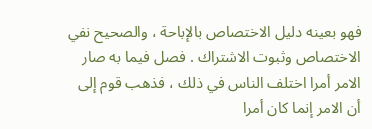فهو بعينه دليل الاختصاص بالإباحة ، والصحيح نفي الاختصاص وثبوت الاشتراك . فصل فيما به صار الامر أمرا اختلف الناس في ذلك ، فذهب قوم إلى أن الامر إنما كان أمرا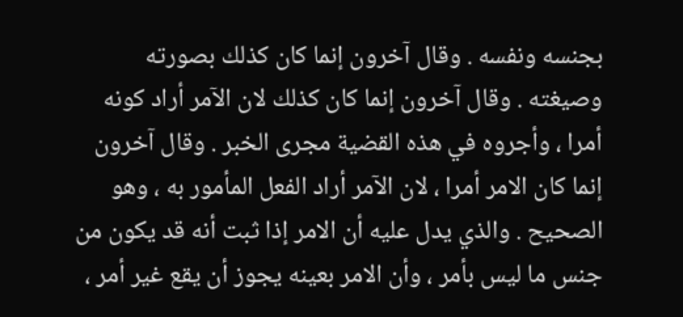بجنسه ونفسه . وقال آخرون إنما كان كذلك بصورته وصيغته . وقال آخرون إنما كان كذلك لان الآمر أراد كونه أمرا ، وأجروه في هذه القضية مجرى الخبر . وقال آخرون إنما كان الامر أمرا ، لان الآمر أراد الفعل المأمور به ، وهو الصحيح . والذي يدل عليه أن الامر إذا ثبت أنه قد يكون من جنس ما ليس بأمر ، وأن الامر بعينه يجوز أن يقع غير أمر ،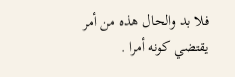فلا بد والحال هذه من أمر يقتضي كونه أمرا .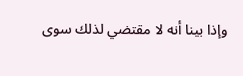وإذا بينا أنه لا مقتضي لذلك سوى